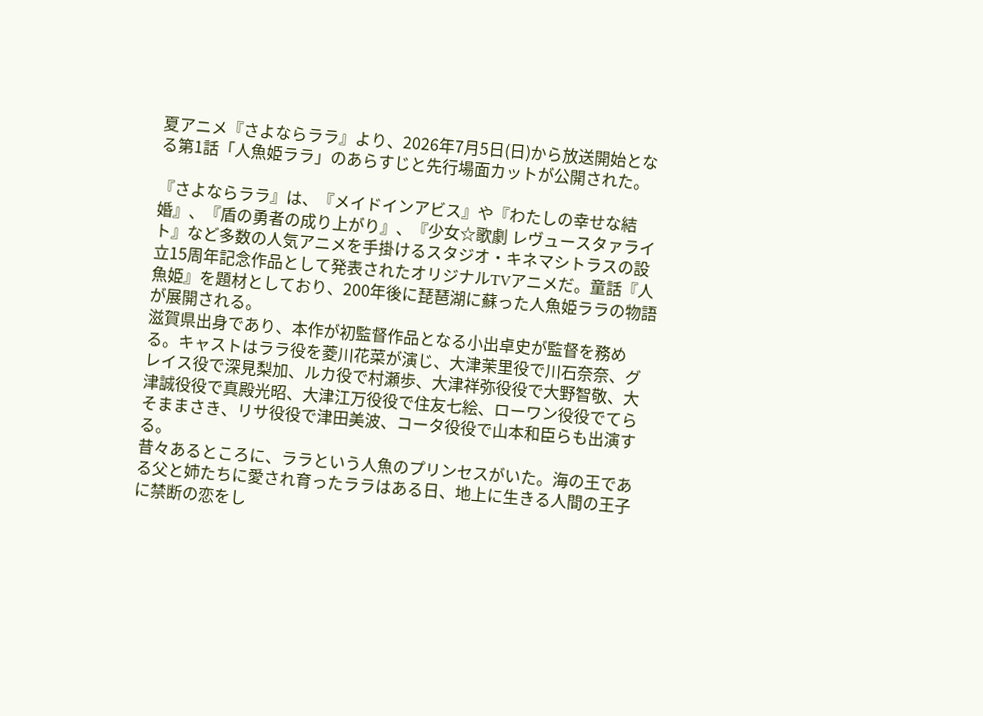夏アニメ『さよならララ』より、2026年7月5日(日)から放送開始となる第1話「人魚姫ララ」のあらすじと先行場面カットが公開された。

『さよならララ』は、『メイドインアビス』や『わたしの幸せな結婚』、『盾の勇者の成り上がり』、『少女☆歌劇 レヴュースタァライト』など多数の人気アニメを手掛けるスタジオ・キネマシトラスの設立15周年記念作品として発表されたオリジナルTVアニメだ。童話『人魚姫』を題材としており、200年後に琵琶湖に蘇った人魚姫ララの物語が展開される。
滋賀県出身であり、本作が初監督作品となる小出卓史が監督を務める。キャストはララ役を菱川花菜が演じ、大津茉里役で川石奈奈、グレイス役で深見梨加、ルカ役で村瀬歩、大津祥弥役役で大野智敬、大津誠役役で真殿光昭、大津江万役役で住友七絵、ローワン役役でてらそままさき、リサ役役で津田美波、コータ役役で山本和臣らも出演する。
昔々あるところに、ララという人魚のプリンセスがいた。海の王である父と姉たちに愛され育ったララはある日、地上に生きる人間の王子に禁断の恋をし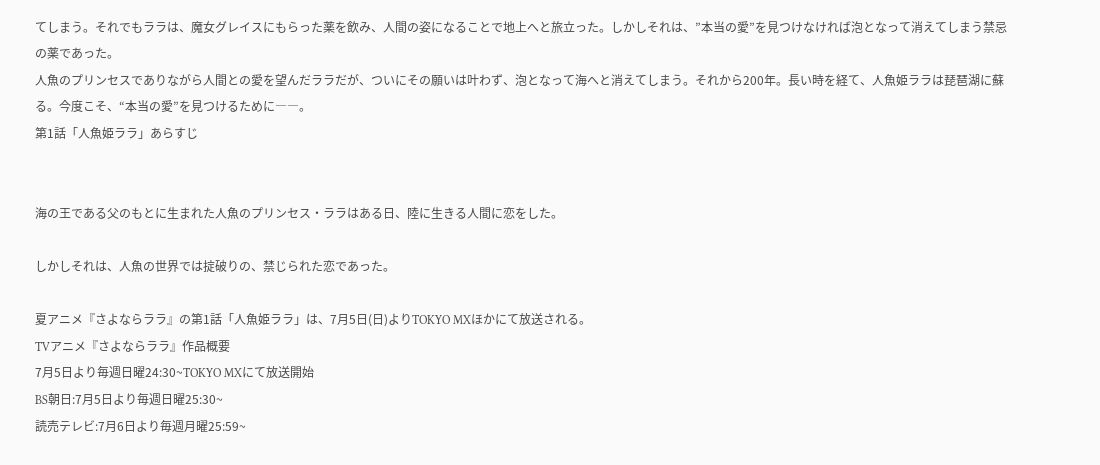てしまう。それでもララは、魔女グレイスにもらった薬を飲み、人間の姿になることで地上へと旅立った。しかしそれは、”本当の愛”を見つけなければ泡となって消えてしまう禁忌の薬であった。
人魚のプリンセスでありながら人間との愛を望んだララだが、ついにその願いは叶わず、泡となって海へと消えてしまう。それから200年。長い時を経て、人魚姫ララは琵琶湖に蘇る。今度こそ、“本当の愛”を見つけるために――。
第1話「人魚姫ララ」あらすじ


海の王である父のもとに生まれた人魚のプリンセス・ララはある日、陸に生きる人間に恋をした。

しかしそれは、人魚の世界では掟破りの、禁じられた恋であった。

夏アニメ『さよならララ』の第1話「人魚姫ララ」は、7月5日(日)よりTOKYO MXほかにて放送される。
TVアニメ『さよならララ』作品概要
7月5日より毎週日曜24:30~TOKYO MXにて放送開始
BS朝日:7月5日より毎週日曜25:30~
読売テレビ:7月6日より毎週月曜25:59~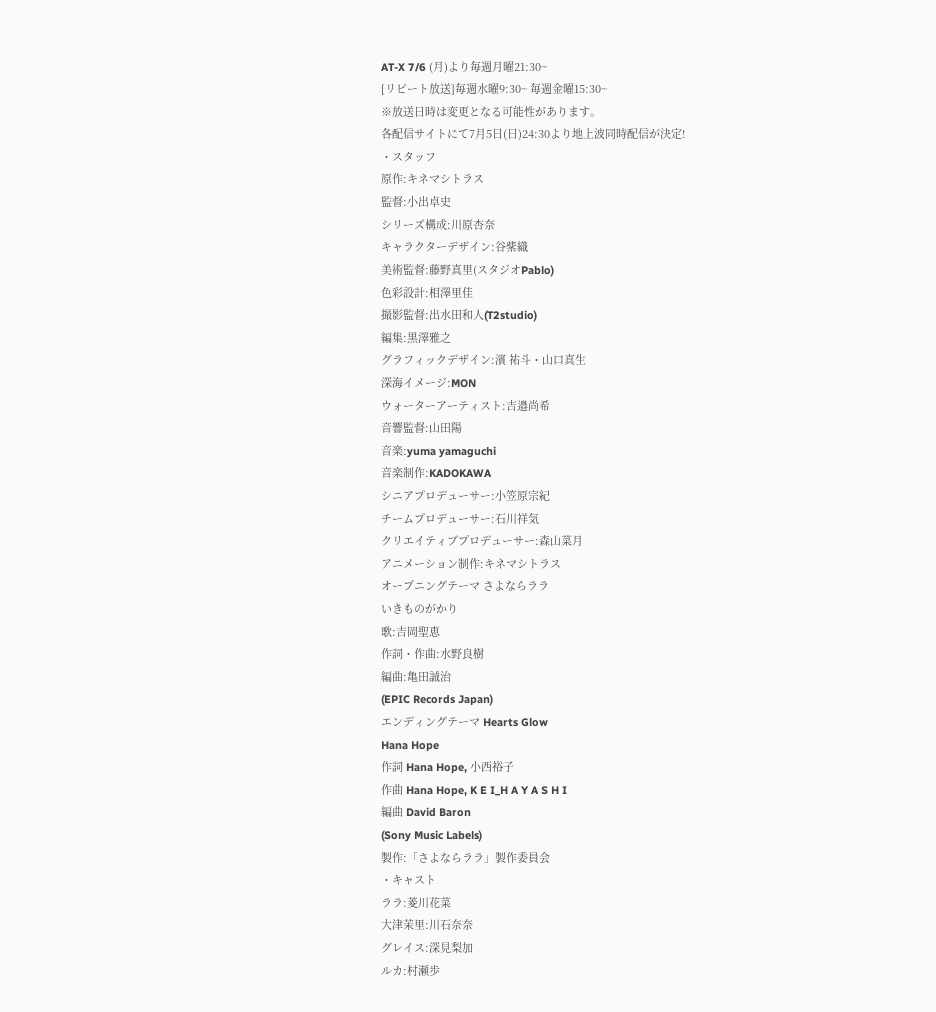AT-X 7/6 (月)より毎週月曜21:30~
[リピート放送]毎週水曜9:30~ 毎週金曜15:30~
※放送日時は変更となる可能性があります。
各配信サイトにて7月5日(日)24:30より地上波同時配信が決定!
・スタッフ
原作:キネマシトラス
監督:小出卓史
シリーズ構成:川原杏奈
キャラクターデザイン:谷紫織
美術監督:藤野真里(スタジオPablo)
色彩設計:相澤里佳
撮影監督:出水田和人(T2studio)
編集:黒澤雅之
グラフィックデザイン:濱 祐斗・山口真生
深海イメージ:MON
ウォーターアーティスト:吉邉尚希
音響監督:山田陽
音楽:yuma yamaguchi
音楽制作:KADOKAWA
シニアプロデューサー:小笠原宗紀
チームプロデューサー:石川祥気
クリエイティブプロデューサー:森山菜月
アニメーション制作:キネマシトラス
オープニングテーマ さよならララ
いきものがかり
歌:吉岡聖恵
作詞・作曲:水野良樹
編曲:亀田誠治
(EPIC Records Japan)
エンディングテーマ Hearts Glow
Hana Hope
作詞 Hana Hope, 小西裕子
作曲 Hana Hope, K E I_H A Y A S H I
編曲 David Baron
(Sony Music Labels)
製作:「さよならララ」製作委員会
・キャスト
ララ:菱川花菜
大津茉里:川石奈奈
グレイス:深見梨加
ルカ:村瀬歩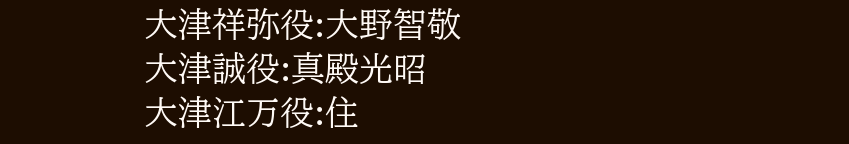大津祥弥役:大野智敬
大津誠役:真殿光昭
大津江万役:住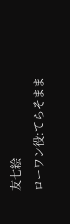友七絵
ローワン役:てらそまま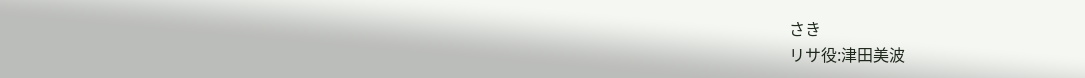さき
リサ役:津田美波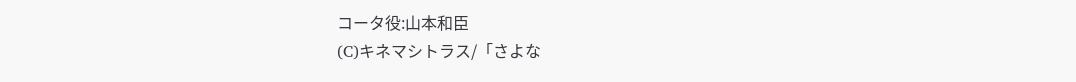コータ役:山本和臣
(C)キネマシトラス/「さよな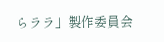らララ」製作委員会